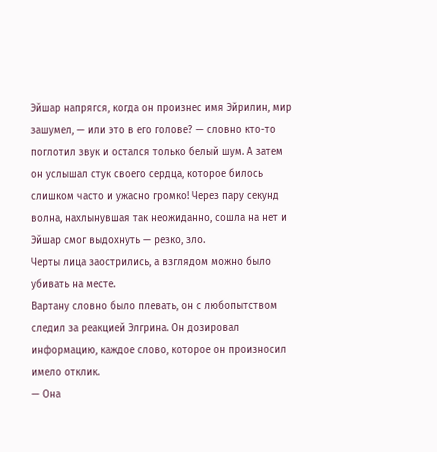Эйшар напрягся, когда он произнес имя Эйрилин, мир зашумел, — или это в его голове? — словно кто-то поглотил звук и остался только белый шум. А затем он услышал стук своего сердца, которое билось слишком часто и ужасно громко! Через пару секунд волна, нахлынувшая так неожиданно, сошла на нет и Эйшар смог выдохнуть — резко, зло.
Черты лица заострились, а взглядом можно было убивать на месте.
Вартану словно было плевать, он с любопытством следил за реакцией Элгрина. Он дозировал информацию, каждое слово, которое он произносил имело отклик.
— Она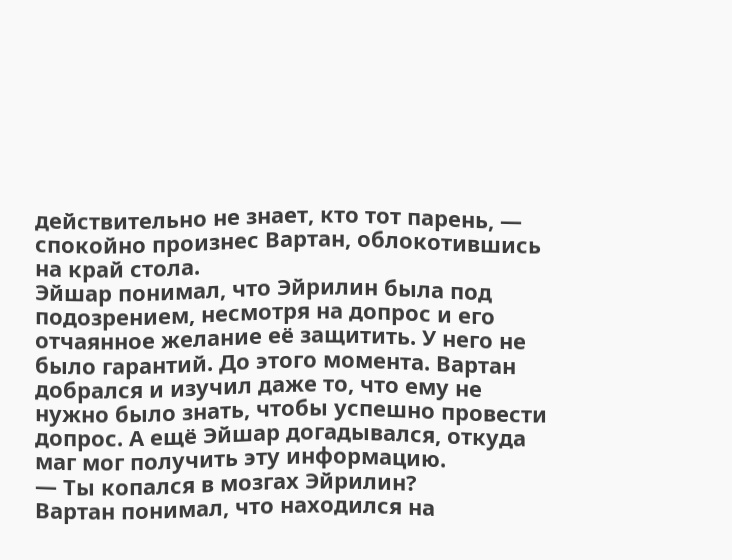действительно не знает, кто тот парень, — спокойно произнес Вартан, облокотившись на край стола.
Эйшар понимал, что Эйрилин была под подозрением, несмотря на допрос и его отчаянное желание её защитить. У него не было гарантий. До этого момента. Вартан добрался и изучил даже то, что ему не нужно было знать, чтобы успешно провести допрос. А ещё Эйшар догадывался, откуда маг мог получить эту информацию.
— Ты копался в мозгах Эйрилин?
Вартан понимал, что находился на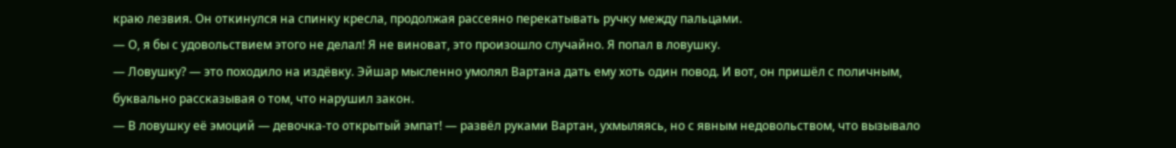краю лезвия. Он откинулся на спинку кресла, продолжая рассеяно перекатывать ручку между пальцами.
— О, я бы с удовольствием этого не делал! Я не виноват, это произошло случайно. Я попал в ловушку.
— Ловушку? — это походило на издёвку. Эйшар мысленно умолял Вартана дать ему хоть один повод. И вот, он пришёл с поличным, буквально рассказывая о том, что нарушил закон.
— В ловушку её эмоций — девочка-то открытый эмпат! — развёл руками Вартан, ухмыляясь, но с явным недовольством, что вызывало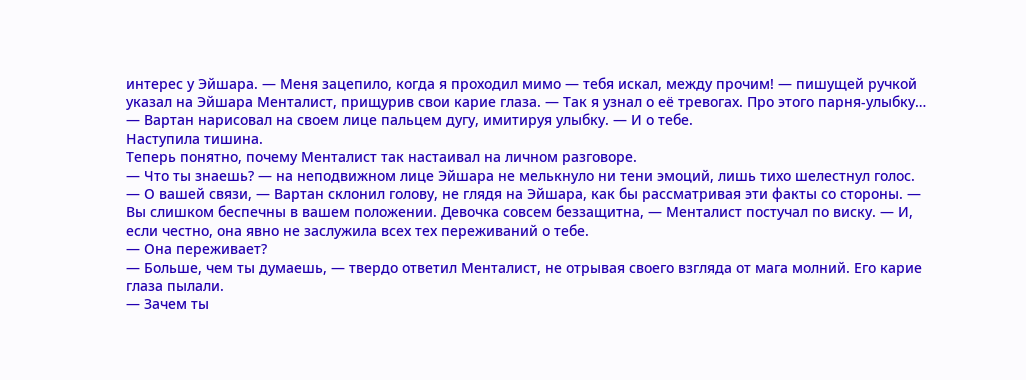интерес у Эйшара. — Меня зацепило, когда я проходил мимо — тебя искал, между прочим! — пишущей ручкой указал на Эйшара Менталист, прищурив свои карие глаза. — Так я узнал о её тревогах. Про этого парня-улыбку… — Вартан нарисовал на своем лице пальцем дугу, имитируя улыбку. — И о тебе.
Наступила тишина.
Теперь понятно, почему Менталист так настаивал на личном разговоре.
— Что ты знаешь? — на неподвижном лице Эйшара не мелькнуло ни тени эмоций, лишь тихо шелестнул голос.
— О вашей связи, — Вартан склонил голову, не глядя на Эйшара, как бы рассматривая эти факты со стороны. — Вы слишком беспечны в вашем положении. Девочка совсем беззащитна, — Менталист постучал по виску. — И, если честно, она явно не заслужила всех тех переживаний о тебе.
— Она переживает?
— Больше, чем ты думаешь, — твердо ответил Менталист, не отрывая своего взгляда от мага молний. Его карие глаза пылали.
— Зачем ты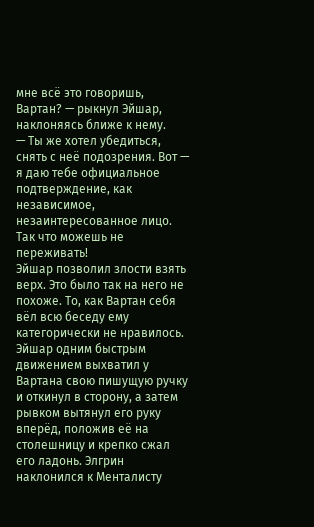мне всё это говоришь, Вартан? — рыкнул Эйшар, наклоняясь ближе к нему.
— Ты же хотел убедиться, снять с неё подозрения. Вот — я даю тебе официальное подтверждение, как независимое, незаинтересованное лицо. Так что можешь не переживать!
Эйшар позволил злости взять верх. Это было так на него не похоже. То, как Вартан себя вёл всю беседу ему категорически не нравилось. Эйшар одним быстрым движением выхватил у Вартана свою пишущую ручку и откинул в сторону, а затем рывком вытянул его руку вперёд, положив её на столешницу и крепко сжал его ладонь. Элгрин наклонился к Менталисту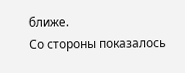ближе.
Со стороны показалось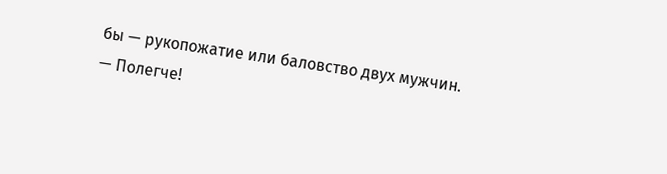бы — рукопожатие или баловство двух мужчин.
— Полегче!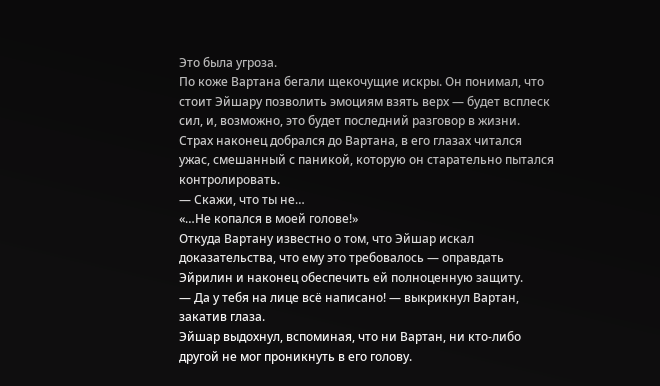Это была угроза.
По коже Вартана бегали щекочущие искры. Он понимал, что стоит Эйшару позволить эмоциям взять верх — будет всплеск сил, и, возможно, это будет последний разговор в жизни. Страх наконец добрался до Вартана, в его глазах читался ужас, смешанный с паникой, которую он старательно пытался контролировать.
— Скажи, что ты не…
«…Не копался в моей голове!»
Откуда Вартану известно о том, что Эйшар искал доказательства, что ему это требовалось — оправдать Эйрилин и наконец обеспечить ей полноценную защиту.
— Да у тебя на лице всё написано! — выкрикнул Вартан, закатив глаза.
Эйшар выдохнул, вспоминая, что ни Вартан, ни кто-либо другой не мог проникнуть в его голову.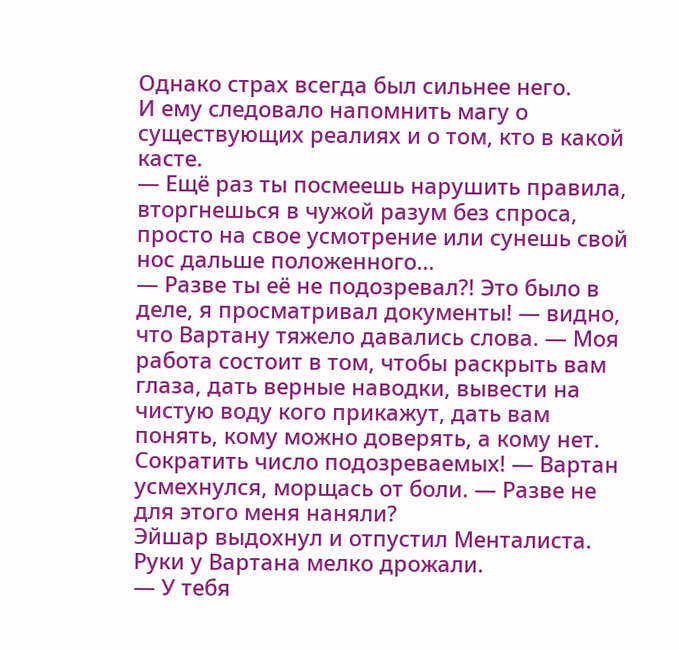Однако страх всегда был сильнее него.
И ему следовало напомнить магу о существующих реалиях и о том, кто в какой касте.
— Ещё раз ты посмеешь нарушить правила, вторгнешься в чужой разум без спроса, просто на свое усмотрение или сунешь свой нос дальше положенного…
— Разве ты её не подозревал?! Это было в деле, я просматривал документы! — видно, что Вартану тяжело давались слова. — Моя работа состоит в том, чтобы раскрыть вам глаза, дать верные наводки, вывести на чистую воду кого прикажут, дать вам понять, кому можно доверять, а кому нет. Сократить число подозреваемых! — Вартан усмехнулся, морщась от боли. — Разве не для этого меня наняли?
Эйшар выдохнул и отпустил Менталиста. Руки у Вартана мелко дрожали.
— У тебя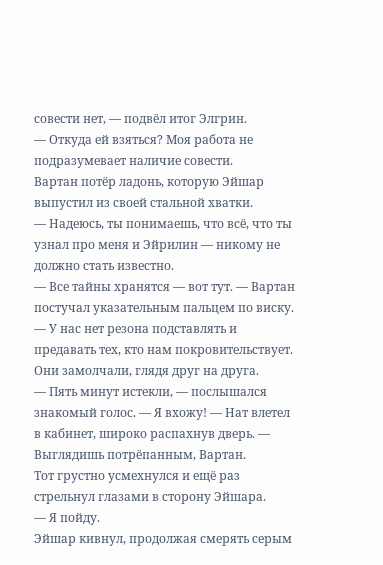совести нет, — подвёл итог Элгрин.
— Откуда ей взяться? Моя работа не подразумевает наличие совести.
Вартан потёр ладонь, которую Эйшар выпустил из своей стальной хватки.
— Надеюсь, ты понимаешь, что всё, что ты узнал про меня и Эйрилин — никому не должно стать известно.
— Все тайны хранятся — вот тут. — Вартан постучал указательным пальцем по виску. — У нас нет резона подставлять и предавать тех, кто нам покровительствует.
Они замолчали, глядя друг на друга.
— Пять минут истекли, — послышался знакомый голос. — Я вхожу! — Нат влетел в кабинет, широко распахнув дверь. — Выглядишь потрёпанным, Вартан.
Тот грустно усмехнулся и ещё раз стрельнул глазами в сторону Эйшара.
— Я пойду.
Эйшар кивнул, продолжая смерять серым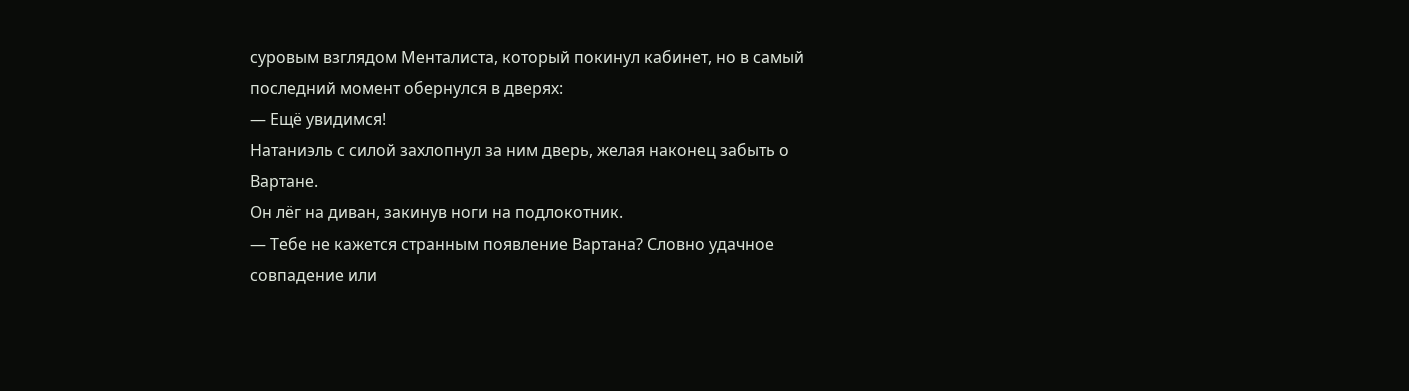суровым взглядом Менталиста, который покинул кабинет, но в самый последний момент обернулся в дверях:
— Ещё увидимся!
Натаниэль с силой захлопнул за ним дверь, желая наконец забыть о Вартане.
Он лёг на диван, закинув ноги на подлокотник.
— Тебе не кажется странным появление Вартана? Словно удачное совпадение или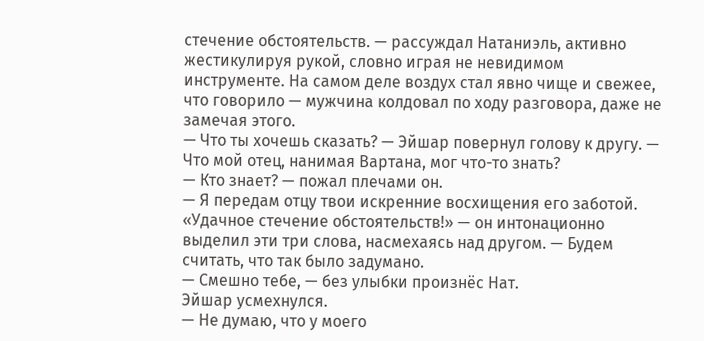стечение обстоятельств. — рассуждал Натаниэль, активно жестикулируя рукой, словно играя не невидимом инструменте. На самом деле воздух стал явно чище и свежее, что говорило — мужчина колдовал по ходу разговора, даже не замечая этого.
— Что ты хочешь сказать? — Эйшар повернул голову к другу. — Что мой отец, нанимая Вартана, мог что-то знать?
— Кто знает? — пожал плечами он.
— Я передам отцу твои искренние восхищения его заботой. «Удачное стечение обстоятельств!» — он интонационно выделил эти три слова, насмехаясь над другом. — Будем считать, что так было задумано.
— Смешно тебе, — без улыбки произнёс Нат.
Эйшар усмехнулся.
— Не думаю, что у моего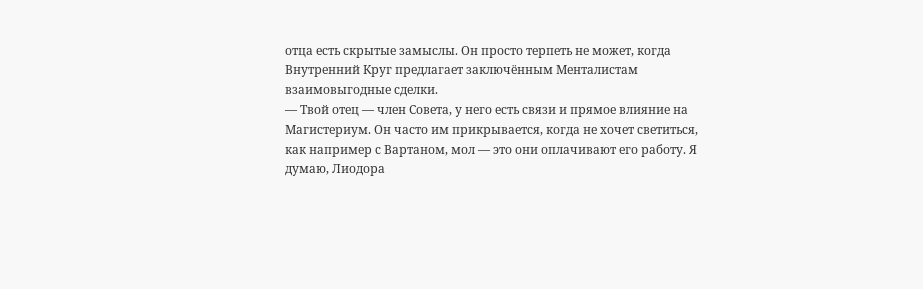отца есть скрытые замыслы. Он просто терпеть не может, когда Внутренний Круг предлагает заключённым Менталистам взаимовыгодные сделки.
— Твой отец — член Совета, у него есть связи и прямое влияние на Магистериум. Он часто им прикрывается, когда не хочет светиться, как например с Вартаном, мол — это они оплачивают его работу. Я думаю, Лиодора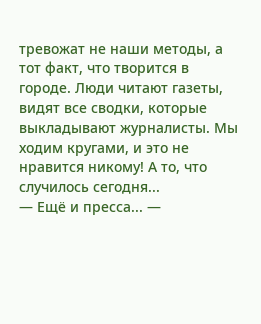тревожат не наши методы, а тот факт, что творится в городе. Люди читают газеты, видят все сводки, которые выкладывают журналисты. Мы ходим кругами, и это не нравится никому! А то, что случилось сегодня...
— Ещё и пресса... —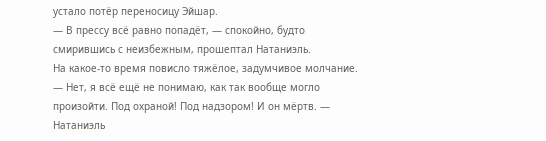устало потёр переносицу Эйшар.
— В прессу всё равно попадёт, — спокойно, будто смирившись с неизбежным, прошептал Натаниэль.
На какое-то время повисло тяжёлое, задумчивое молчание.
— Нет, я всё ещё не понимаю, как так вообще могло произойти. Под охраной! Под надзором! И он мёртв. — Натаниэль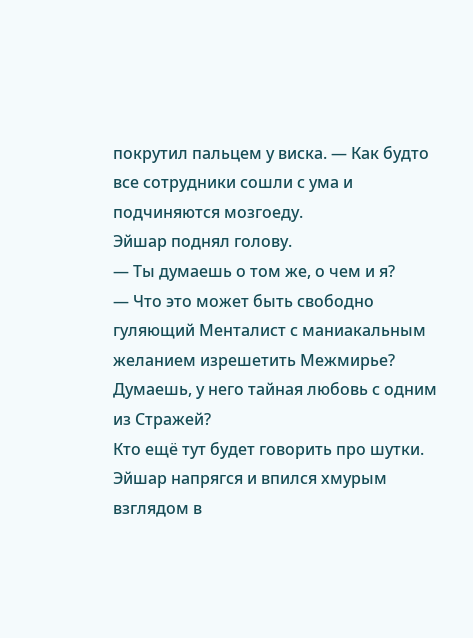покрутил пальцем у виска. — Как будто все сотрудники сошли с ума и подчиняются мозгоеду.
Эйшар поднял голову.
— Ты думаешь о том же, о чем и я?
— Что это может быть свободно гуляющий Менталист с маниакальным желанием изрешетить Межмирье? Думаешь, у него тайная любовь с одним из Стражей?
Кто ещё тут будет говорить про шутки.
Эйшар напрягся и впился хмурым взглядом в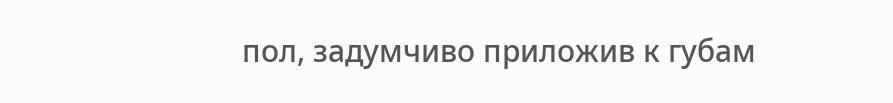пол, задумчиво приложив к губам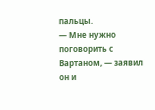пальцы.
— Мне нужно поговорить с Вартаном, — заявил он и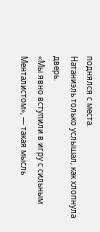поднялся с места.
Натаниэль только услышал, как хлопнула дверь.
«Мы явно вступили в игру с сильным Менталистом», — такая мысль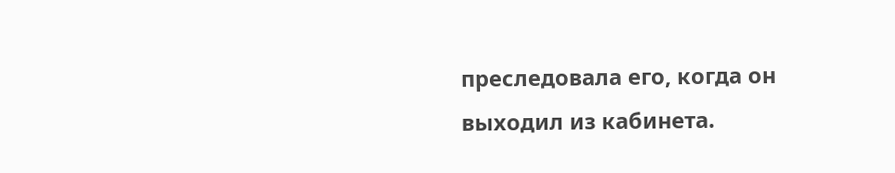преследовала его, когда он выходил из кабинета.